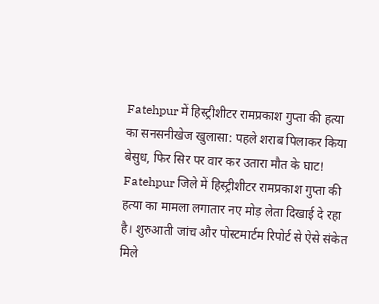Fatehpur में हिस्ट्रीशीटर रामप्रकाश गुप्ता की हत्या का सनसनीखेज खुलासा: पहले शराब पिलाकर किया बेसुध, फिर सिर पर वार कर उतारा मौत के घाट!
Fatehpur जिले में हिस्ट्रीशीटर रामप्रकाश गुप्ता की हत्या का मामला लगातार नए मोड़ लेता दिखाई दे रहा है। शुरुआती जांच और पोस्टमार्टम रिपोर्ट से ऐसे संकेत मिले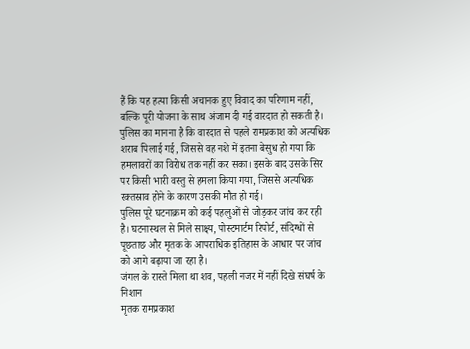हैं कि यह हत्या किसी अचानक हुए विवाद का परिणाम नहीं, बल्कि पूरी योजना के साथ अंजाम दी गई वारदात हो सकती है। पुलिस का मानना है कि वारदात से पहले रामप्रकाश को अत्यधिक शराब पिलाई गई, जिससे वह नशे में इतना बेसुध हो गया कि हमलावरों का विरोध तक नहीं कर सका। इसके बाद उसके सिर पर किसी भारी वस्तु से हमला किया गया, जिससे अत्यधिक रक्तस्राव होने के कारण उसकी मौत हो गई।
पुलिस पूरे घटनाक्रम को कई पहलुओं से जोड़कर जांच कर रही है। घटनास्थल से मिले साक्ष्य, पोस्टमार्टम रिपोर्ट, संदिग्धों से पूछताछ और मृतक के आपराधिक इतिहास के आधार पर जांच को आगे बढ़ाया जा रहा है।
जंगल के रास्ते मिला था शव, पहली नजर में नहीं दिखे संघर्ष के निशान
मृतक रामप्रकाश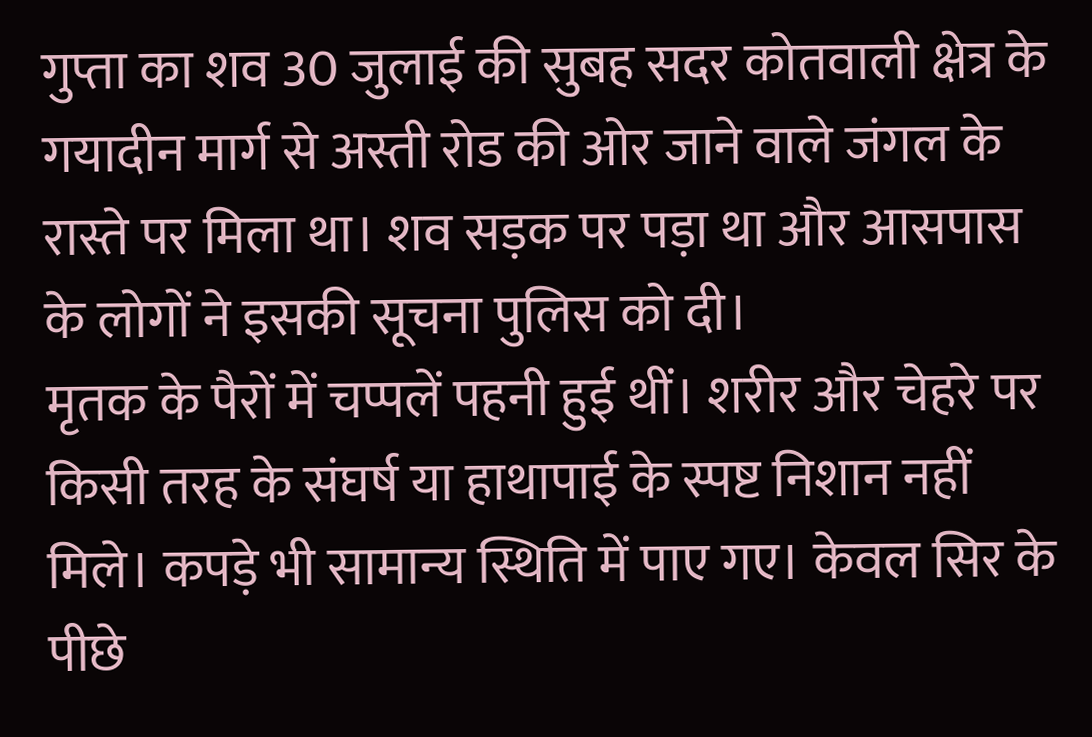गुप्ता का शव 30 जुलाई की सुबह सदर कोतवाली क्षेत्र के गयादीन मार्ग से अस्ती रोड की ओर जाने वाले जंगल के रास्ते पर मिला था। शव सड़क पर पड़ा था और आसपास के लोगों ने इसकी सूचना पुलिस को दी।
मृतक के पैरों में चप्पलें पहनी हुई थीं। शरीर और चेहरे पर किसी तरह के संघर्ष या हाथापाई के स्पष्ट निशान नहीं मिले। कपड़े भी सामान्य स्थिति में पाए गए। केवल सिर के पीछे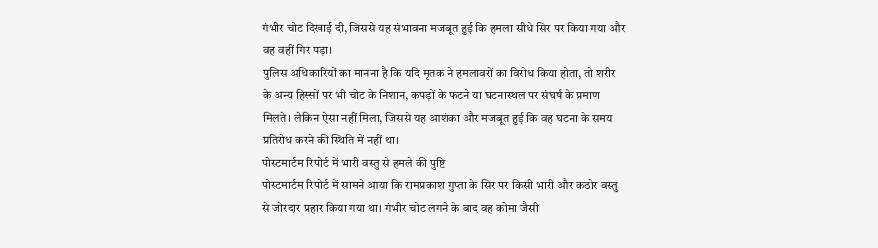गंभीर चोट दिखाई दी, जिससे यह संभावना मजबूत हुई कि हमला सीधे सिर पर किया गया और वह वहीं गिर पड़ा।
पुलिस अधिकारियों का मानना है कि यदि मृतक ने हमलावरों का विरोध किया होता, तो शरीर के अन्य हिस्सों पर भी चोट के निशान, कपड़ों के फटने या घटनास्थल पर संघर्ष के प्रमाण मिलते। लेकिन ऐसा नहीं मिला, जिससे यह आशंका और मजबूत हुई कि वह घटना के समय प्रतिरोध करने की स्थिति में नहीं था।
पोस्टमार्टम रिपोर्ट में भारी वस्तु से हमले की पुष्टि
पोस्टमार्टम रिपोर्ट में सामने आया कि रामप्रकाश गुप्ता के सिर पर किसी भारी और कठोर वस्तु से जोरदार प्रहार किया गया था। गंभीर चोट लगने के बाद वह कोमा जैसी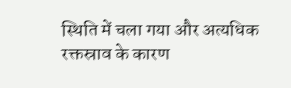स्थिति में चला गया और अत्यधिक रक्तस्राव के कारण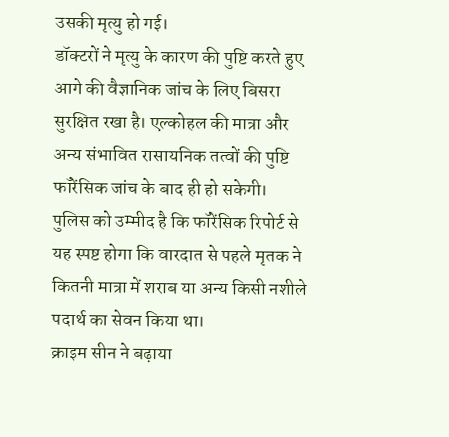उसकी मृत्यु हो गई।
डॉक्टरों ने मृत्यु के कारण की पुष्टि करते हुए आगे की वैज्ञानिक जांच के लिए बिसरा सुरक्षित रखा है। एल्कोहल की मात्रा और अन्य संभावित रासायनिक तत्वों की पुष्टि फॉरेंसिक जांच के बाद ही हो सकेगी।
पुलिस को उम्मीद है कि फॉरेंसिक रिपोर्ट से यह स्पष्ट होगा कि वारदात से पहले मृतक ने कितनी मात्रा में शराब या अन्य किसी नशीले पदार्थ का सेवन किया था।
क्राइम सीन ने बढ़ाया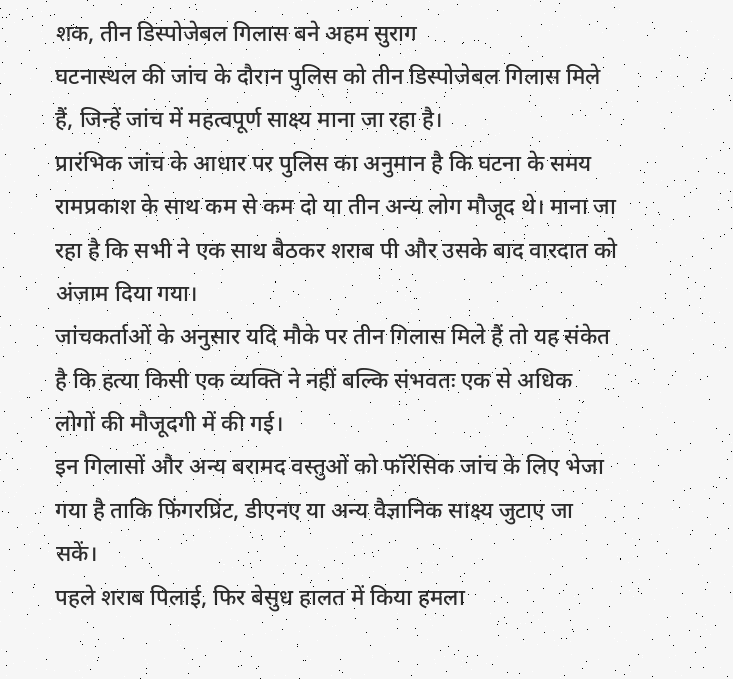शक, तीन डिस्पोजेबल गिलास बने अहम सुराग
घटनास्थल की जांच के दौरान पुलिस को तीन डिस्पोजेबल गिलास मिले हैं, जिन्हें जांच में महत्वपूर्ण साक्ष्य माना जा रहा है।
प्रारंभिक जांच के आधार पर पुलिस का अनुमान है कि घटना के समय रामप्रकाश के साथ कम से कम दो या तीन अन्य लोग मौजूद थे। माना जा रहा है कि सभी ने एक साथ बैठकर शराब पी और उसके बाद वारदात को अंजाम दिया गया।
जांचकर्ताओं के अनुसार यदि मौके पर तीन गिलास मिले हैं तो यह संकेत है कि हत्या किसी एक व्यक्ति ने नहीं बल्कि संभवतः एक से अधिक लोगों की मौजूदगी में की गई।
इन गिलासों और अन्य बरामद वस्तुओं को फॉरेंसिक जांच के लिए भेजा गया है ताकि फिंगरप्रिंट, डीएनए या अन्य वैज्ञानिक साक्ष्य जुटाए जा सकें।
पहले शराब पिलाई, फिर बेसुध हालत में किया हमला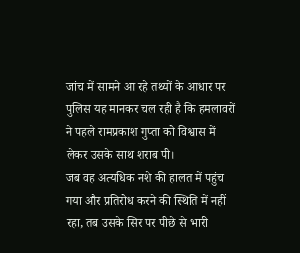जांच में सामने आ रहे तथ्यों के आधार पर पुलिस यह मानकर चल रही है कि हमलावरों ने पहले रामप्रकाश गुप्ता को विश्वास में लेकर उसके साथ शराब पी।
जब वह अत्यधिक नशे की हालत में पहुंच गया और प्रतिरोध करने की स्थिति में नहीं रहा, तब उसके सिर पर पीछे से भारी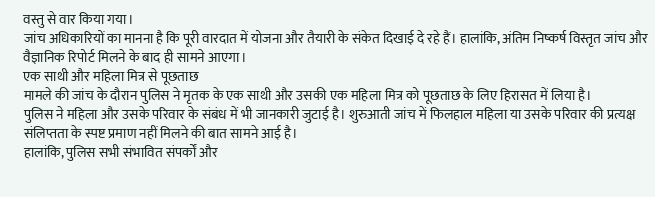वस्तु से वार किया गया।
जांच अधिकारियों का मानना है कि पूरी वारदात में योजना और तैयारी के संकेत दिखाई दे रहे हैं। हालांकि, अंतिम निष्कर्ष विस्तृत जांच और वैज्ञानिक रिपोर्ट मिलने के बाद ही सामने आएगा।
एक साथी और महिला मित्र से पूछताछ
मामले की जांच के दौरान पुलिस ने मृतक के एक साथी और उसकी एक महिला मित्र को पूछताछ के लिए हिरासत में लिया है।
पुलिस ने महिला और उसके परिवार के संबंध में भी जानकारी जुटाई है। शुरुआती जांच में फिलहाल महिला या उसके परिवार की प्रत्यक्ष संलिप्तता के स्पष्ट प्रमाण नहीं मिलने की बात सामने आई है।
हालांकि, पुलिस सभी संभावित संपर्कों और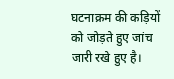घटनाक्रम की कड़ियों को जोड़ते हुए जांच जारी रखे हुए है।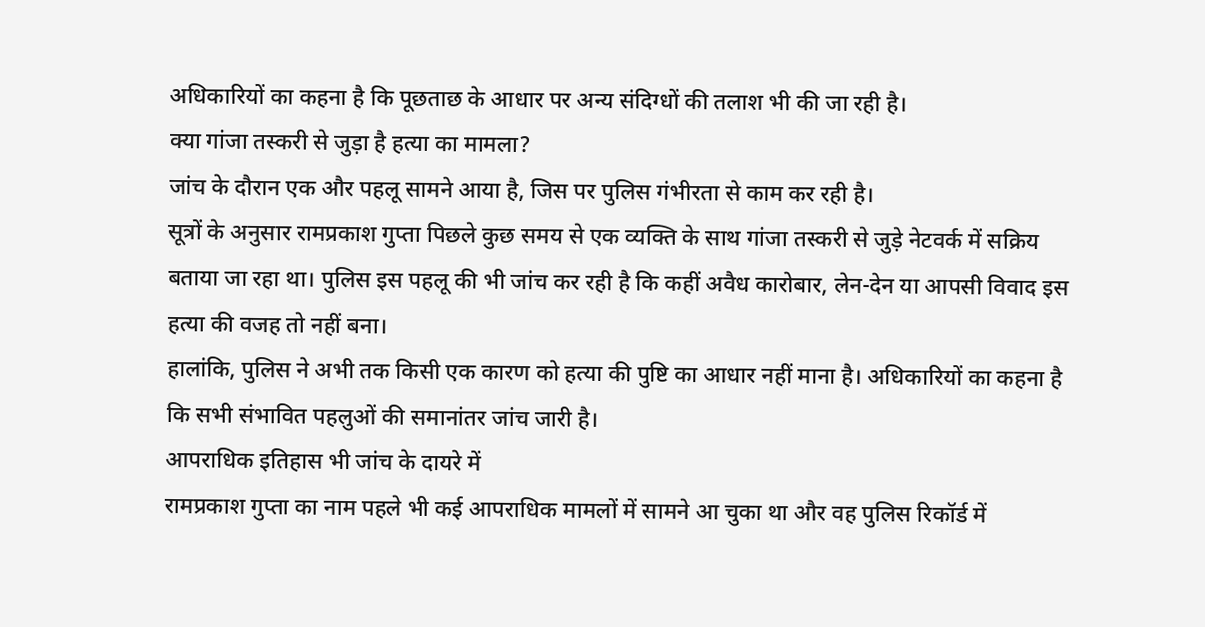अधिकारियों का कहना है कि पूछताछ के आधार पर अन्य संदिग्धों की तलाश भी की जा रही है।
क्या गांजा तस्करी से जुड़ा है हत्या का मामला?
जांच के दौरान एक और पहलू सामने आया है, जिस पर पुलिस गंभीरता से काम कर रही है।
सूत्रों के अनुसार रामप्रकाश गुप्ता पिछले कुछ समय से एक व्यक्ति के साथ गांजा तस्करी से जुड़े नेटवर्क में सक्रिय बताया जा रहा था। पुलिस इस पहलू की भी जांच कर रही है कि कहीं अवैध कारोबार, लेन-देन या आपसी विवाद इस हत्या की वजह तो नहीं बना।
हालांकि, पुलिस ने अभी तक किसी एक कारण को हत्या की पुष्टि का आधार नहीं माना है। अधिकारियों का कहना है कि सभी संभावित पहलुओं की समानांतर जांच जारी है।
आपराधिक इतिहास भी जांच के दायरे में
रामप्रकाश गुप्ता का नाम पहले भी कई आपराधिक मामलों में सामने आ चुका था और वह पुलिस रिकॉर्ड में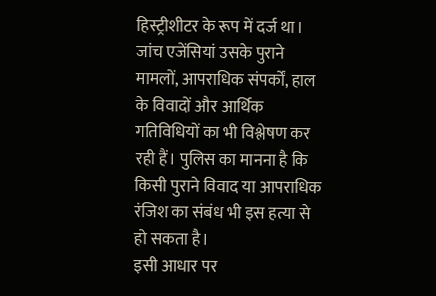हिस्ट्रीशीटर के रूप में दर्ज था।
जांच एजेंसियां उसके पुराने मामलों, आपराधिक संपर्कों, हाल के विवादों और आर्थिक गतिविधियों का भी विश्लेषण कर रही हैं। पुलिस का मानना है कि किसी पुराने विवाद या आपराधिक रंजिश का संबंध भी इस हत्या से हो सकता है।
इसी आधार पर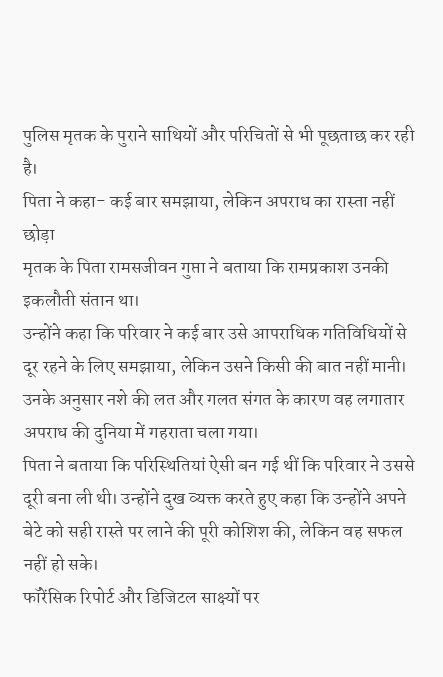पुलिस मृतक के पुराने साथियों और परिचितों से भी पूछताछ कर रही है।
पिता ने कहा- कई बार समझाया, लेकिन अपराध का रास्ता नहीं छोड़ा
मृतक के पिता रामसजीवन गुप्ता ने बताया कि रामप्रकाश उनकी इकलौती संतान था।
उन्होंने कहा कि परिवार ने कई बार उसे आपराधिक गतिविधियों से दूर रहने के लिए समझाया, लेकिन उसने किसी की बात नहीं मानी। उनके अनुसार नशे की लत और गलत संगत के कारण वह लगातार अपराध की दुनिया में गहराता चला गया।
पिता ने बताया कि परिस्थितियां ऐसी बन गई थीं कि परिवार ने उससे दूरी बना ली थी। उन्होंने दुख व्यक्त करते हुए कहा कि उन्होंने अपने बेटे को सही रास्ते पर लाने की पूरी कोशिश की, लेकिन वह सफल नहीं हो सके।
फॉरेंसिक रिपोर्ट और डिजिटल साक्ष्यों पर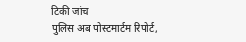टिकी जांच
पुलिस अब पोस्टमार्टम रिपोर्ट,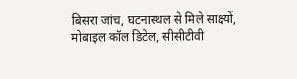बिसरा जांच, घटनास्थल से मिले साक्ष्यों, मोबाइल कॉल डिटेल, सीसीटीवी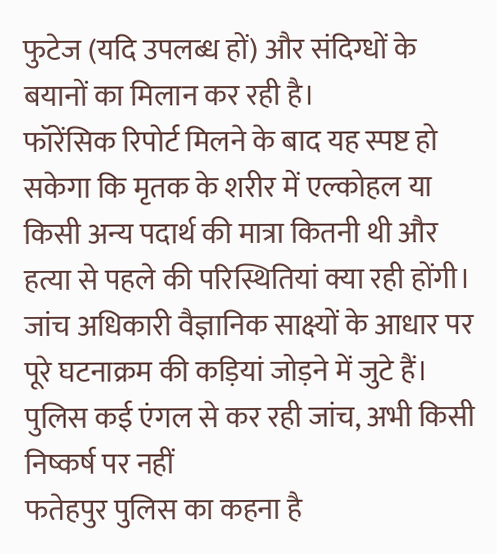फुटेज (यदि उपलब्ध हों) और संदिग्धों के बयानों का मिलान कर रही है।
फॉरेंसिक रिपोर्ट मिलने के बाद यह स्पष्ट हो सकेगा कि मृतक के शरीर में एल्कोहल या किसी अन्य पदार्थ की मात्रा कितनी थी और हत्या से पहले की परिस्थितियां क्या रही होंगी।
जांच अधिकारी वैज्ञानिक साक्ष्यों के आधार पर पूरे घटनाक्रम की कड़ियां जोड़ने में जुटे हैं।
पुलिस कई एंगल से कर रही जांच, अभी किसी निष्कर्ष पर नहीं
फतेहपुर पुलिस का कहना है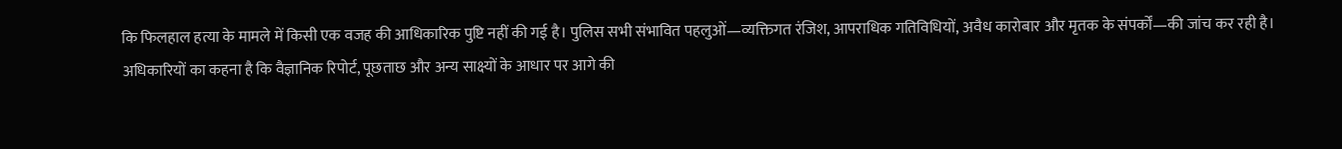कि फिलहाल हत्या के मामले में किसी एक वजह की आधिकारिक पुष्टि नहीं की गई है। पुलिस सभी संभावित पहलुओं—व्यक्तिगत रंजिश, आपराधिक गतिविधियों, अवैध कारोबार और मृतक के संपर्कों—की जांच कर रही है।
अधिकारियों का कहना है कि वैज्ञानिक रिपोर्ट, पूछताछ और अन्य साक्ष्यों के आधार पर आगे की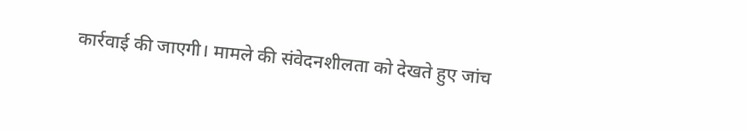कार्रवाई की जाएगी। मामले की संवेदनशीलता को देखते हुए जांच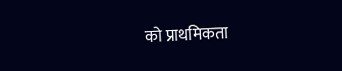को प्राथमिकता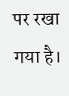पर रखा गया है।